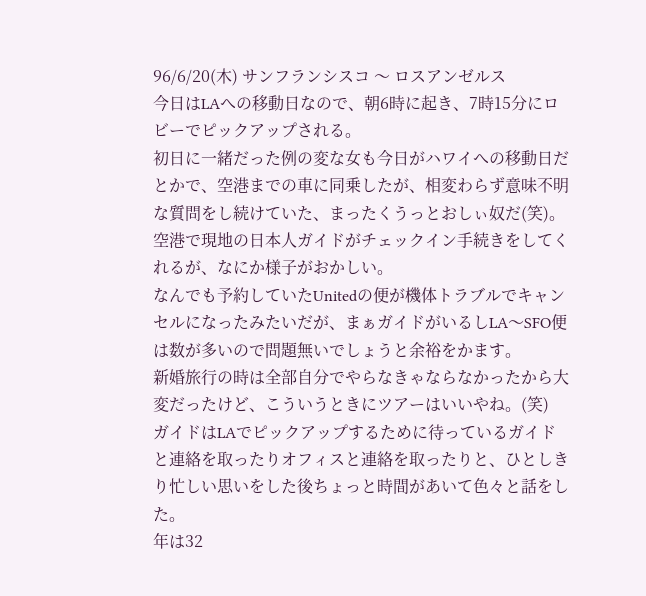96/6/20(木) サンフランシスコ 〜 ロスアンゼルス
今日はLAへの移動日なので、朝6時に起き、7時15分にロビーでピックアップされる。
初日に一緒だった例の変な女も今日がハワイへの移動日だとかで、空港までの車に同乗したが、相変わらず意味不明な質問をし続けていた、まったくうっとおしぃ奴だ(笑)。
空港で現地の日本人ガイドがチェックイン手続きをしてくれるが、なにか様子がおかしい。
なんでも予約していたUnitedの便が機体トラブルでキャンセルになったみたいだが、まぁガイドがいるしLA〜SFO便は数が多いので問題無いでしょうと余裕をかます。
新婚旅行の時は全部自分でやらなきゃならなかったから大変だったけど、こういうときにツアーはいいやね。(笑)
ガイドはLAでピックアップするために待っているガイドと連絡を取ったりオフィスと連絡を取ったりと、ひとしきり忙しい思いをした後ちょっと時間があいて色々と話をした。
年は32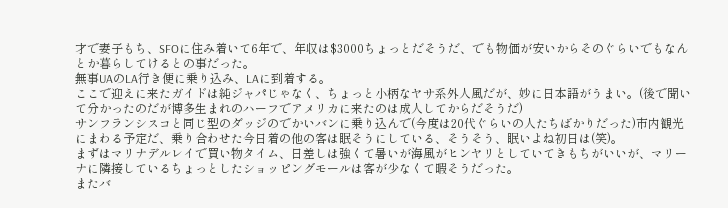才で妻子もち、SFOに住み着いて6年で、年収は$3000ちょっとだそうだ、でも物価が安いからそのぐらいでもなんとか暮らしてけるとの事だった。
無事UAのLA行き便に乗り込み、LAに到着する。
ここで迎えに来たガイドは純ジャパじゃなく、ちょっと小柄なヤサ系外人風だが、妙に日本語がうまい。(後で聞いて分かったのだが博多生まれのハーフでアメリカに来たのは成人してからだそうだ)
サンフランシスコと同じ型のダッジのでかいバンに乗り込んで(今度は20代ぐらいの人たちばかりだった)市内観光にまわる予定だ、乗り合わせた今日着の他の客は眠そうにしている、そうそう、眠いよね初日は(笑)。
まずはマリナデルレイで買い物タイム、日差しは強くて暑いが海風がヒンヤリとしていてきもちがいいが、マリーナに隣接しているちょっとしたショッピングモールは客が少なくて暇そうだった。
またバ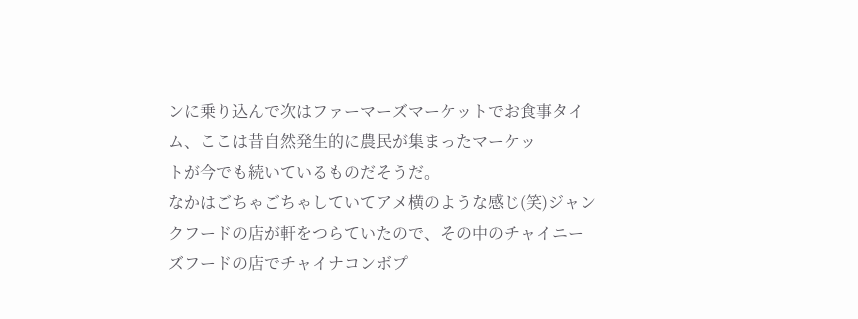ンに乗り込んで次はファーマーズマーケットでお食事タイム、ここは昔自然発生的に農民が集まったマーケッ
トが今でも続いているものだそうだ。
なかはごちゃごちゃしていてアメ横のような感じ(笑)ジャンクフードの店が軒をつらていたので、その中のチャイニーズフードの店でチャイナコンボプ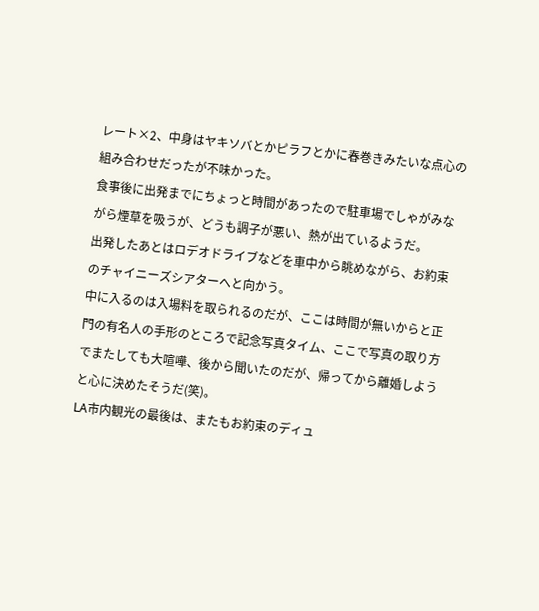レート×2、中身はヤキソバとかピラフとかに春巻きみたいな点心の組み合わせだったが不味かった。
食事後に出発までにちょっと時間があったので駐車場でしゃがみながら煙草を吸うが、どうも調子が悪い、熱が出ているようだ。
出発したあとはロデオドライブなどを車中から眺めながら、お約束のチャイニーズシアターへと向かう。
中に入るのは入場料を取られるのだが、ここは時間が無いからと正門の有名人の手形のところで記念写真タイム、ここで写真の取り方でまたしても大喧嘩、後から聞いたのだが、帰ってから離婚しようと心に決めたそうだ(笑)。
LA市内観光の最後は、またもお約束のディュ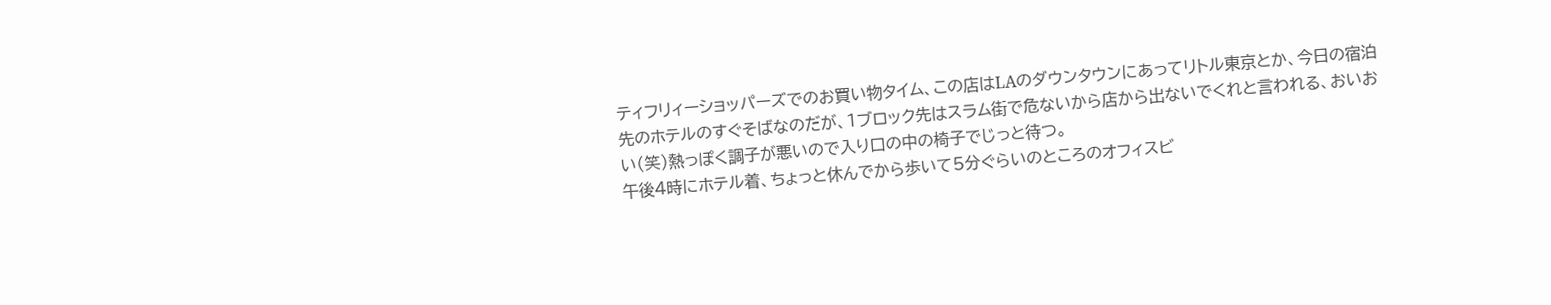ティフリィーショッパーズでのお買い物タイム、この店はLAのダウンタウンにあってリトル東京とか、今日の宿泊先のホテルのすぐそばなのだが、1ブロック先はスラム街で危ないから店から出ないでくれと言われる、おいおい(笑)熱っぽく調子が悪いので入り口の中の椅子でじっと待つ。
午後4時にホテル着、ちょっと休んでから歩いて5分ぐらいのところのオフィスビ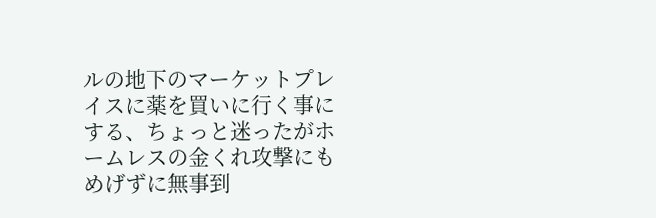ルの地下のマーケットプレイスに薬を買いに行く事にする、ちょっと迷ったがホームレスの金くれ攻撃にもめげずに無事到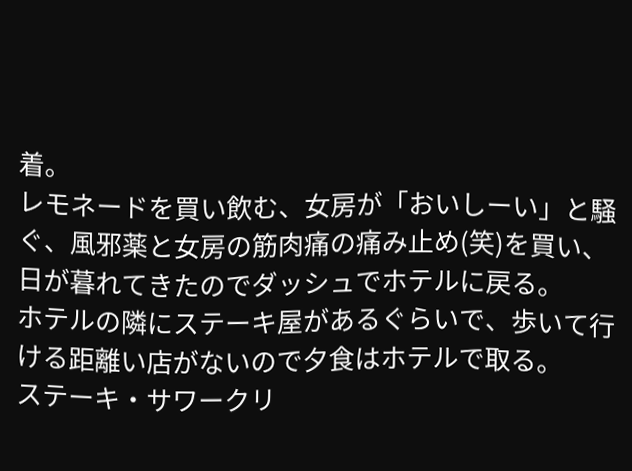着。
レモネードを買い飲む、女房が「おいしーい」と騒ぐ、風邪薬と女房の筋肉痛の痛み止め(笑)を買い、日が暮れてきたのでダッシュでホテルに戻る。
ホテルの隣にステーキ屋があるぐらいで、歩いて行ける距離い店がないので夕食はホテルで取る。
ステーキ・サワークリ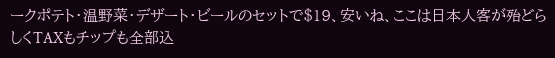ークポテト・温野菜・デザート・ビールのセットで$19、安いね、ここは日本人客が殆どらしくTAXもチップも全部込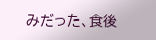みだった、食後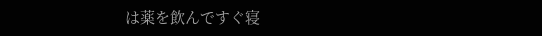は薬を飲んですぐ寝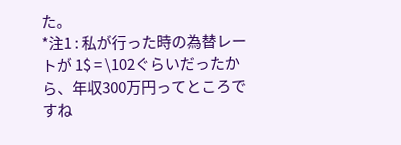た。
*注1 : 私が行った時の為替レートが 1$ = \102ぐらいだったから、年収300万円ってところですね